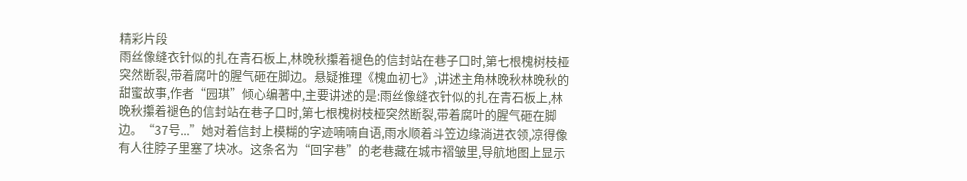精彩片段
雨丝像缝衣针似的扎在青石板上,林晚秋攥着褪色的信封站在巷子口时,第七根槐树枝桠突然断裂,带着腐叶的腥气砸在脚边。悬疑推理《槐血初七》,讲述主角林晚秋林晚秋的甜蜜故事,作者“园琪”倾心编著中,主要讲述的是:雨丝像缝衣针似的扎在青石板上,林晚秋攥着褪色的信封站在巷子口时,第七根槐树枝桠突然断裂,带着腐叶的腥气砸在脚边。“37号...”她对着信封上模糊的字迹喃喃自语,雨水顺着斗笠边缘淌进衣领,凉得像有人往脖子里塞了块冰。这条名为“回字巷”的老巷藏在城市褶皱里,导航地图上显示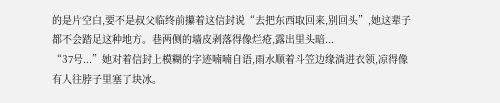的是片空白,要不是叔父临终前攥着这信封说“去把东西取回来,别回头”,她这辈子都不会踏足这种地方。巷两侧的墙皮剥落得像烂疮,露出里头暗...
“37号...”她对着信封上模糊的字迹喃喃自语,雨水顺着斗笠边缘淌进衣领,凉得像有人往脖子里塞了块冰。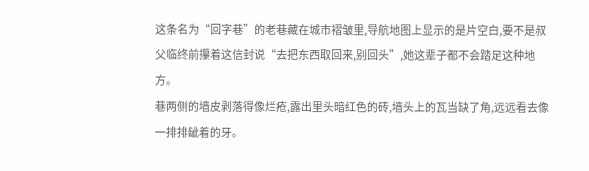这条名为“回字巷”的老巷藏在城市褶皱里,导航地图上显示的是片空白,要不是叔父临终前攥着这信封说“去把东西取回来,别回头”,她这辈子都不会踏足这种地方。
巷两侧的墙皮剥落得像烂疮,露出里头暗红色的砖,墙头上的瓦当缺了角,远远看去像一排排龇着的牙。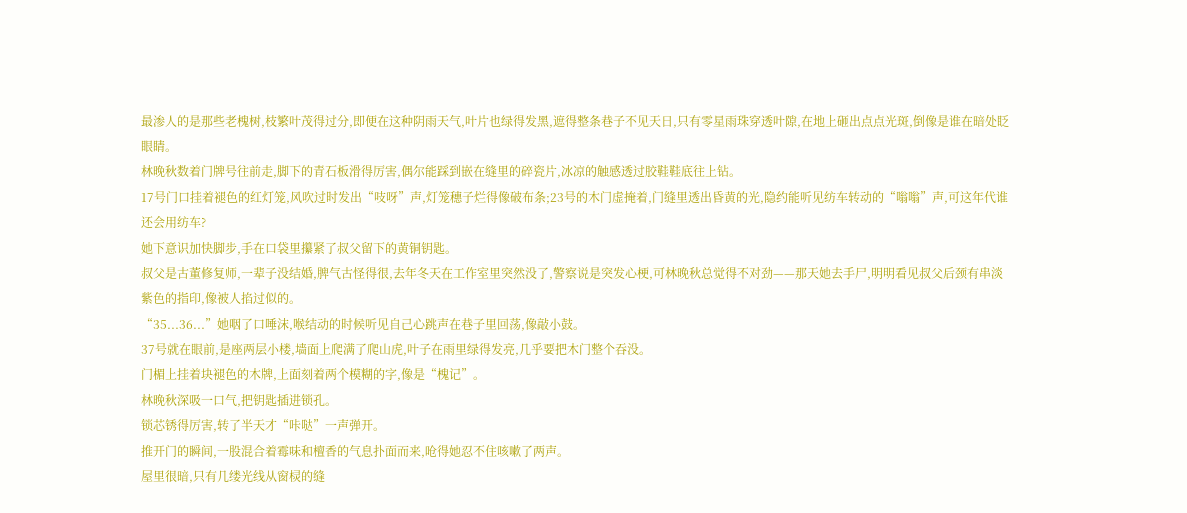最渗人的是那些老槐树,枝繁叶茂得过分,即便在这种阴雨天气,叶片也绿得发黑,遮得整条巷子不见天日,只有零星雨珠穿透叶隙,在地上砸出点点光斑,倒像是谁在暗处眨眼睛。
林晚秋数着门牌号往前走,脚下的青石板滑得厉害,偶尔能踩到嵌在缝里的碎瓷片,冰凉的触感透过胶鞋鞋底往上钻。
17号门口挂着褪色的红灯笼,风吹过时发出“吱呀”声,灯笼穗子烂得像破布条;23号的木门虚掩着,门缝里透出昏黄的光,隐约能听见纺车转动的“嗡嗡”声,可这年代谁还会用纺车?
她下意识加快脚步,手在口袋里攥紧了叔父留下的黄铜钥匙。
叔父是古董修复师,一辈子没结婚,脾气古怪得很,去年冬天在工作室里突然没了,警察说是突发心梗,可林晚秋总觉得不对劲——那天她去手尸,明明看见叔父后颈有串淡紫色的指印,像被人掐过似的。
“35...36...”她咽了口唾沫,喉结动的时候听见自己心跳声在巷子里回荡,像敲小鼓。
37号就在眼前,是座两层小楼,墙面上爬满了爬山虎,叶子在雨里绿得发亮,几乎要把木门整个吞没。
门楣上挂着块褪色的木牌,上面刻着两个模糊的字,像是“槐记”。
林晚秋深吸一口气,把钥匙插进锁孔。
锁芯锈得厉害,转了半天才“咔哒”一声弹开。
推开门的瞬间,一股混合着霉味和檀香的气息扑面而来,呛得她忍不住咳嗽了两声。
屋里很暗,只有几缕光线从窗棂的缝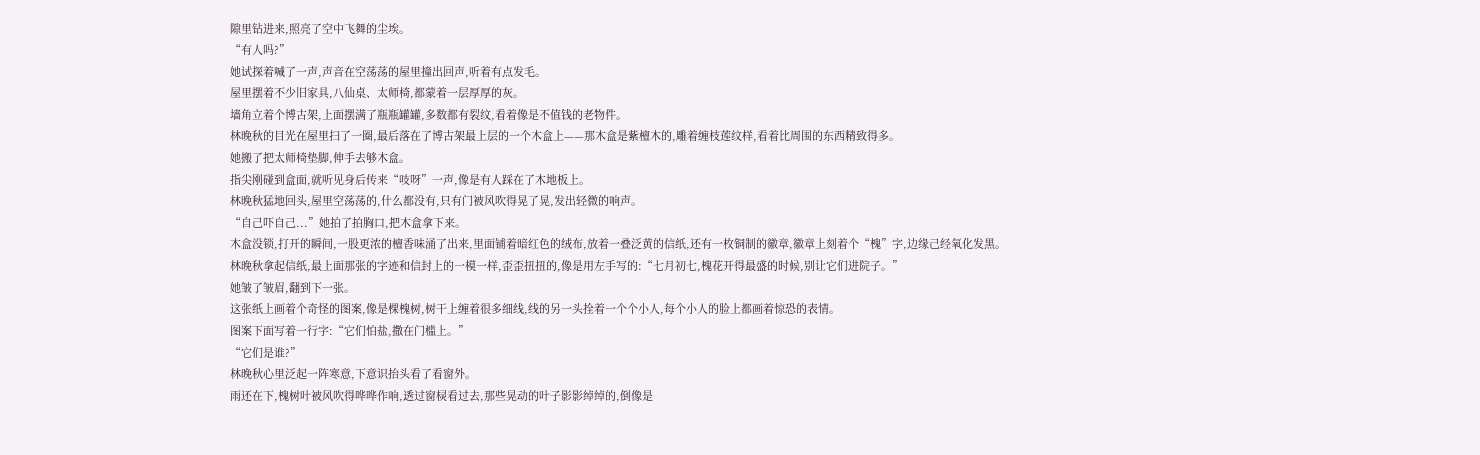隙里钻进来,照亮了空中飞舞的尘埃。
“有人吗?”
她试探着喊了一声,声音在空荡荡的屋里撞出回声,听着有点发毛。
屋里摆着不少旧家具,八仙桌、太师椅,都蒙着一层厚厚的灰。
墙角立着个博古架,上面摆满了瓶瓶罐罐,多数都有裂纹,看着像是不值钱的老物件。
林晚秋的目光在屋里扫了一圈,最后落在了博古架最上层的一个木盒上——那木盒是紫檀木的,雕着缠枝莲纹样,看着比周围的东西精致得多。
她搬了把太师椅垫脚,伸手去够木盒。
指尖刚碰到盒面,就听见身后传来“吱呀”一声,像是有人踩在了木地板上。
林晚秋猛地回头,屋里空荡荡的,什么都没有,只有门被风吹得晃了晃,发出轻微的响声。
“自己吓自己...”她拍了拍胸口,把木盒拿下来。
木盒没锁,打开的瞬间,一股更浓的檀香味涌了出来,里面铺着暗红色的绒布,放着一叠泛黄的信纸,还有一枚铜制的徽章,徽章上刻着个“槐”字,边缘己经氧化发黑。
林晚秋拿起信纸,最上面那张的字迹和信封上的一模一样,歪歪扭扭的,像是用左手写的:“七月初七,槐花开得最盛的时候,别让它们进院子。”
她皱了皱眉,翻到下一张。
这张纸上画着个奇怪的图案,像是棵槐树,树干上缠着很多细线,线的另一头拴着一个个小人,每个小人的脸上都画着惊恐的表情。
图案下面写着一行字:“它们怕盐,撒在门槛上。”
“它们是谁?”
林晚秋心里泛起一阵寒意,下意识抬头看了看窗外。
雨还在下,槐树叶被风吹得哗哗作响,透过窗棂看过去,那些晃动的叶子影影绰绰的,倒像是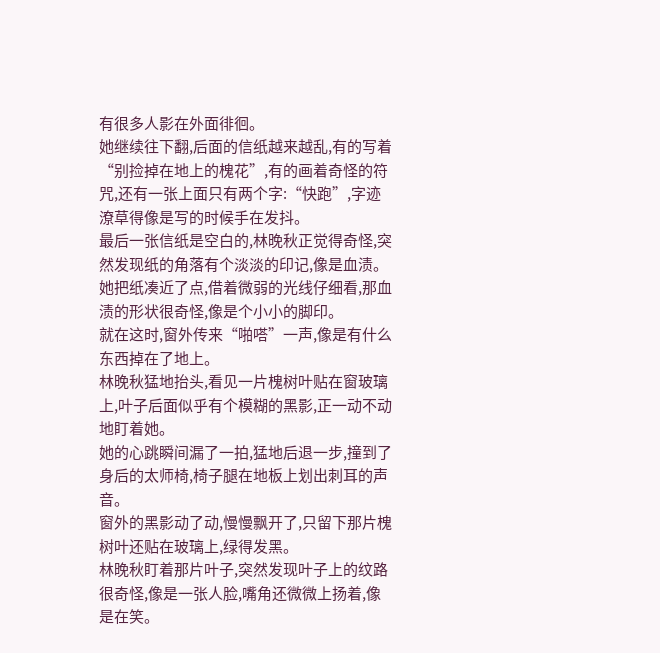有很多人影在外面徘徊。
她继续往下翻,后面的信纸越来越乱,有的写着“别捡掉在地上的槐花”,有的画着奇怪的符咒,还有一张上面只有两个字:“快跑”,字迹潦草得像是写的时候手在发抖。
最后一张信纸是空白的,林晚秋正觉得奇怪,突然发现纸的角落有个淡淡的印记,像是血渍。
她把纸凑近了点,借着微弱的光线仔细看,那血渍的形状很奇怪,像是个小小的脚印。
就在这时,窗外传来“啪嗒”一声,像是有什么东西掉在了地上。
林晚秋猛地抬头,看见一片槐树叶贴在窗玻璃上,叶子后面似乎有个模糊的黑影,正一动不动地盯着她。
她的心跳瞬间漏了一拍,猛地后退一步,撞到了身后的太师椅,椅子腿在地板上划出刺耳的声音。
窗外的黑影动了动,慢慢飘开了,只留下那片槐树叶还贴在玻璃上,绿得发黑。
林晚秋盯着那片叶子,突然发现叶子上的纹路很奇怪,像是一张人脸,嘴角还微微上扬着,像是在笑。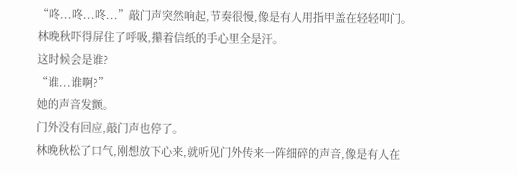“咚...咚...咚...”敲门声突然响起,节奏很慢,像是有人用指甲盖在轻轻叩门。
林晚秋吓得屏住了呼吸,攥着信纸的手心里全是汗。
这时候会是谁?
“谁...谁啊?”
她的声音发颤。
门外没有回应,敲门声也停了。
林晚秋松了口气,刚想放下心来,就听见门外传来一阵细碎的声音,像是有人在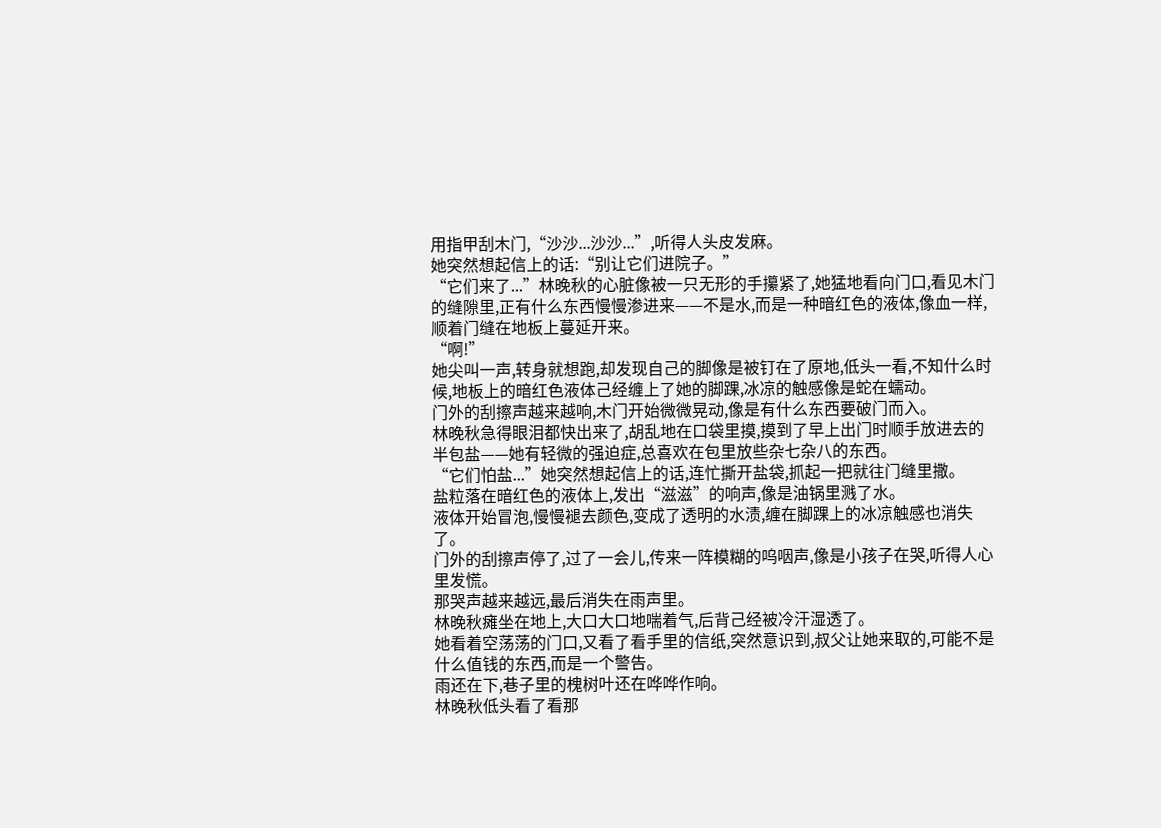用指甲刮木门,“沙沙...沙沙...”,听得人头皮发麻。
她突然想起信上的话:“别让它们进院子。”
“它们来了...”林晚秋的心脏像被一只无形的手攥紧了,她猛地看向门口,看见木门的缝隙里,正有什么东西慢慢渗进来——不是水,而是一种暗红色的液体,像血一样,顺着门缝在地板上蔓延开来。
“啊!”
她尖叫一声,转身就想跑,却发现自己的脚像是被钉在了原地,低头一看,不知什么时候,地板上的暗红色液体己经缠上了她的脚踝,冰凉的触感像是蛇在蠕动。
门外的刮擦声越来越响,木门开始微微晃动,像是有什么东西要破门而入。
林晚秋急得眼泪都快出来了,胡乱地在口袋里摸,摸到了早上出门时顺手放进去的半包盐——她有轻微的强迫症,总喜欢在包里放些杂七杂八的东西。
“它们怕盐...”她突然想起信上的话,连忙撕开盐袋,抓起一把就往门缝里撒。
盐粒落在暗红色的液体上,发出“滋滋”的响声,像是油锅里溅了水。
液体开始冒泡,慢慢褪去颜色,变成了透明的水渍,缠在脚踝上的冰凉触感也消失了。
门外的刮擦声停了,过了一会儿,传来一阵模糊的呜咽声,像是小孩子在哭,听得人心里发慌。
那哭声越来越远,最后消失在雨声里。
林晚秋瘫坐在地上,大口大口地喘着气,后背己经被冷汗湿透了。
她看着空荡荡的门口,又看了看手里的信纸,突然意识到,叔父让她来取的,可能不是什么值钱的东西,而是一个警告。
雨还在下,巷子里的槐树叶还在哗哗作响。
林晚秋低头看了看那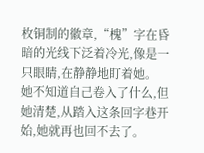枚铜制的徽章,“槐”字在昏暗的光线下泛着冷光,像是一只眼睛,在静静地盯着她。
她不知道自己卷入了什么,但她清楚,从踏入这条回字巷开始,她就再也回不去了。